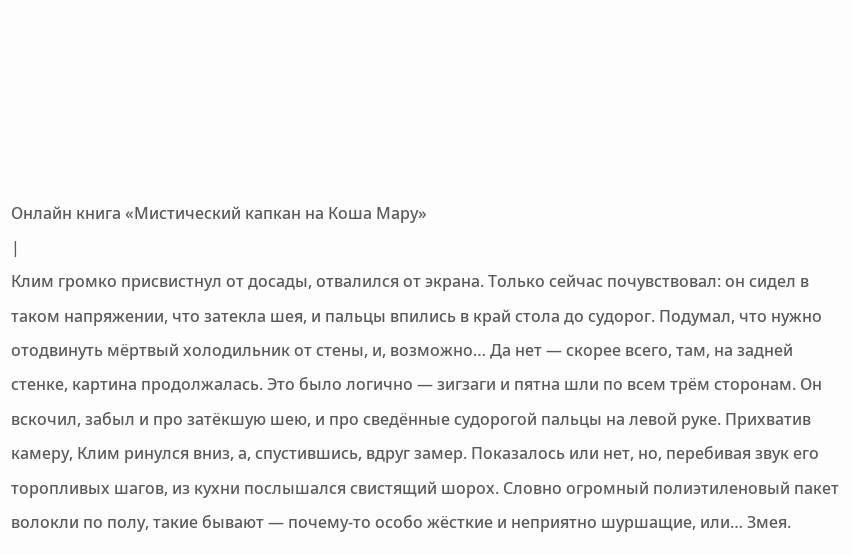Онлайн книга «Мистический капкан на Коша Мару»
|
Клим громко присвистнул от досады, отвалился от экрана. Только сейчас почувствовал: он сидел в таком напряжении, что затекла шея, и пальцы впились в край стола до судорог. Подумал, что нужно отодвинуть мёртвый холодильник от стены, и, возможно… Да нет — скорее всего, там, на задней стенке, картина продолжалась. Это было логично — зигзаги и пятна шли по всем трём сторонам. Он вскочил, забыл и про затёкшую шею, и про сведённые судорогой пальцы на левой руке. Прихватив камеру, Клим ринулся вниз, а, спустившись, вдруг замер. Показалось или нет, но, перебивая звук его торопливых шагов, из кухни послышался свистящий шорох. Словно огромный полиэтиленовый пакет волокли по полу, такие бывают — почему-то особо жёсткие и неприятно шуршащие, или… Змея.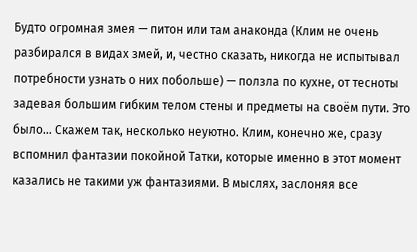Будто огромная змея — питон или там анаконда (Клим не очень разбирался в видах змей, и, честно сказать, никогда не испытывал потребности узнать о них побольше) — ползла по кухне, от тесноты задевая большим гибким телом стены и предметы на своём пути. Это было… Скажем так, несколько неуютно. Клим, конечно же, сразу вспомнил фантазии покойной Татки, которые именно в этот момент казались не такими уж фантазиями. В мыслях, заслоняя все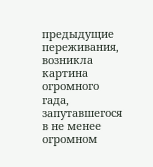предыдущие переживания, возникла картина огромного гада, запутавшегося в не менее огромном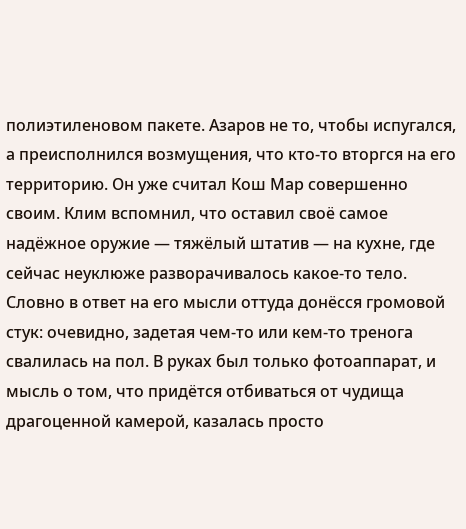полиэтиленовом пакете. Азаров не то, чтобы испугался, а преисполнился возмущения, что кто-то вторгся на его территорию. Он уже считал Кош Мар совершенно своим. Клим вспомнил, что оставил своё самое надёжное оружие — тяжёлый штатив — на кухне, где сейчас неуклюже разворачивалось какое-то тело. Словно в ответ на его мысли оттуда донёсся громовой стук: очевидно, задетая чем-то или кем-то тренога свалилась на пол. В руках был только фотоаппарат, и мысль о том, что придётся отбиваться от чудища драгоценной камерой, казалась просто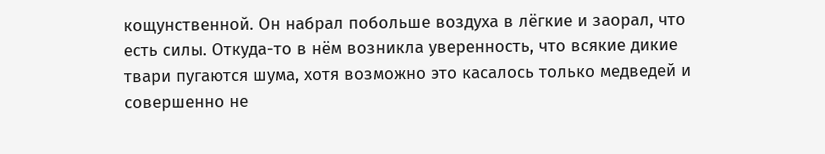кощунственной. Он набрал побольше воздуха в лёгкие и заорал, что есть силы. Откуда-то в нём возникла уверенность, что всякие дикие твари пугаются шума, хотя возможно это касалось только медведей и совершенно не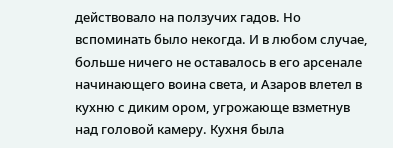действовало на ползучих гадов. Но вспоминать было некогда. И в любом случае, больше ничего не оставалось в его арсенале начинающего воина света, и Азаров влетел в кухню с диким ором, угрожающе взметнув над головой камеру. Кухня была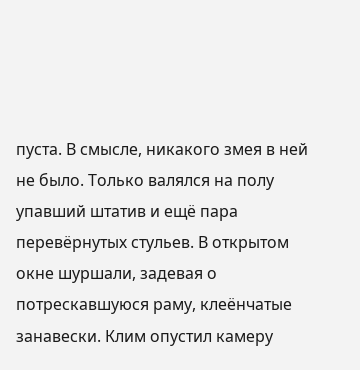пуста. В смысле, никакого змея в ней не было. Только валялся на полу упавший штатив и ещё пара перевёрнутых стульев. В открытом окне шуршали, задевая о потрескавшуюся раму, клеёнчатые занавески. Клим опустил камеру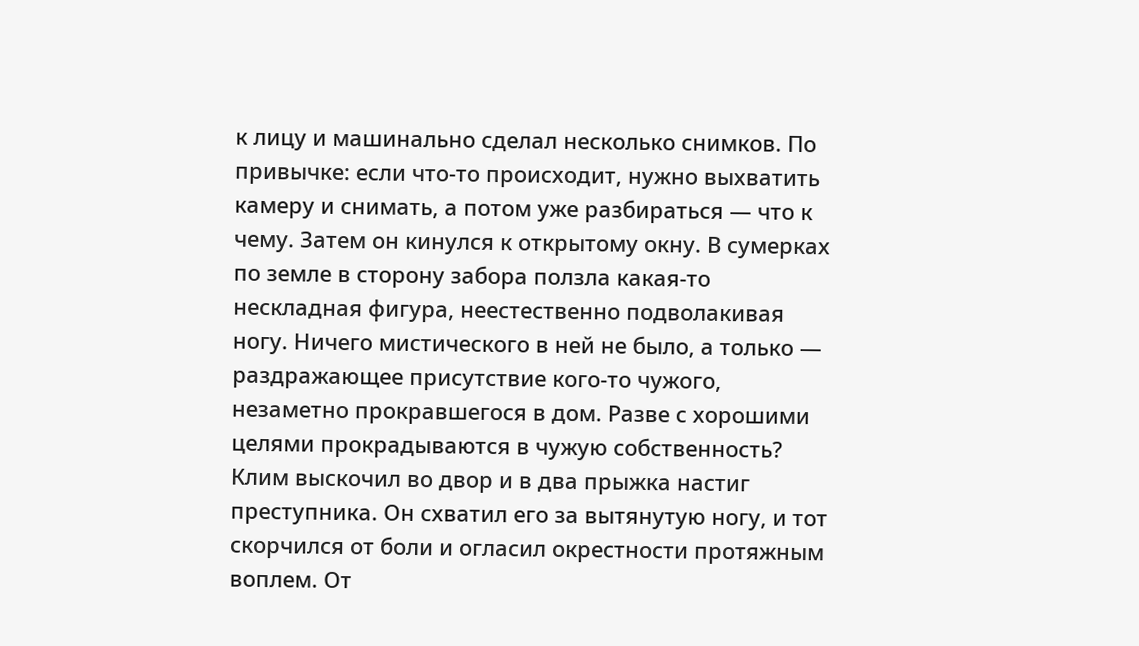к лицу и машинально сделал несколько снимков. По привычке: если что-то происходит, нужно выхватить камеру и снимать, а потом уже разбираться — что к чему. Затем он кинулся к открытому окну. В сумерках по земле в сторону забора ползла какая-то нескладная фигура, неестественно подволакивая ногу. Ничего мистического в ней не было, а только — раздражающее присутствие кого-то чужого, незаметно прокравшегося в дом. Разве с хорошими целями прокрадываются в чужую собственность? Клим выскочил во двор и в два прыжка настиг преступника. Он схватил его за вытянутую ногу, и тот скорчился от боли и огласил окрестности протяжным воплем. От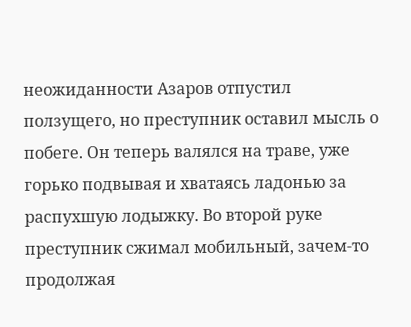неожиданности Азаров отпустил ползущего, но преступник оставил мысль о побеге. Он теперь валялся на траве, уже горько подвывая и хватаясь ладонью за распухшую лодыжку. Во второй руке преступник сжимал мобильный, зачем-то продолжая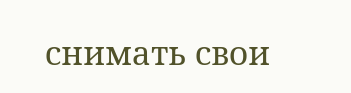снимать свои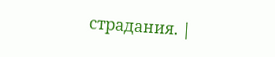страдания. |